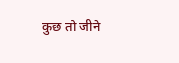कुछ तो जीने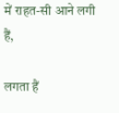में राहत-सी आने लगी हैं,

लगता हैं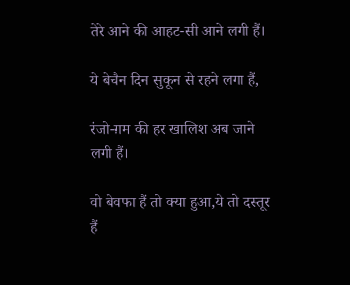तेरे आने की आहट-सी आने लगी हैं।

ये बेचैन दिन सुकून से रहने लगा हैं,

रंजो-ग़म की हर खालिश अब जाने लगी हैं।

वो बेवफा हैं तो क्या हुआ,ये तो दस्तूर हैं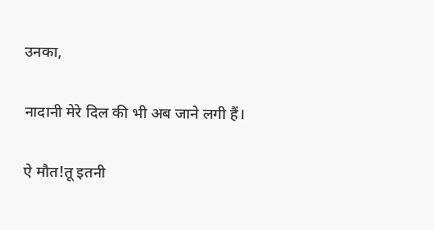उनका,

नादानी मेरे दिल की भी अब जाने लगी हैं।

ऐ मौत!तू इतनी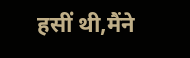हसीं थी,मैंने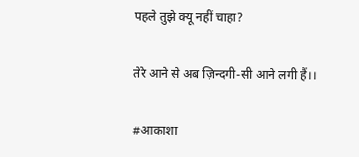पहले तुझे क्यू नहीं चाहा?

तेरे आने से अब ज़िन्दगी-सी आने लगी हैं।।

#आकाशा